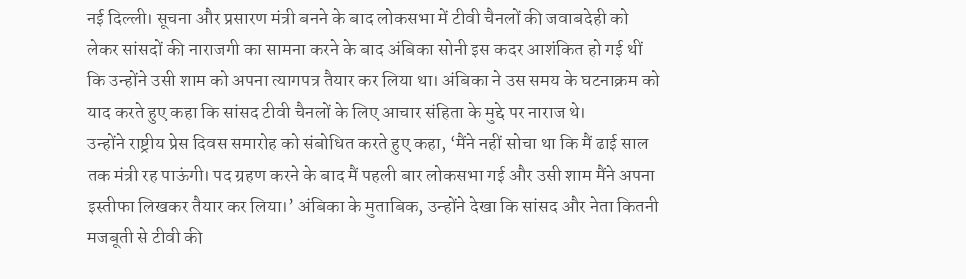नई दिल्ली। सूचना और प्रसारण मंत्री बनने के बाद लोकसभा में टीवी चैनलों की जवाबदेही को लेकर सांसदों की नाराजगी का सामना करने के बाद अंबिका सोनी इस कदर आशंकित हो गई थीं कि उन्होंने उसी शाम को अपना त्यागपत्र तैयार कर लिया था। अंबिका ने उस समय के घटनाक्रम को याद करते हुए कहा कि सांसद टीवी चैनलों के लिए आचार संहिता के मुद्दे पर नाराज थे।
उन्होंने राष्ट्रीय प्रेस दिवस समारोह को संबोधित करते हुए कहा, ‘मैंने नहीं सोचा था कि मैं ढाई साल तक मंत्री रह पाऊंगी। पद ग्रहण करने के बाद मैं पहली बार लोकसभा गई और उसी शाम मैंने अपना इस्तीफा लिखकर तैयार कर लिया।’ अंबिका के मुताबिक, उन्होंने देखा कि सांसद और नेता कितनी मजबूती से टीवी की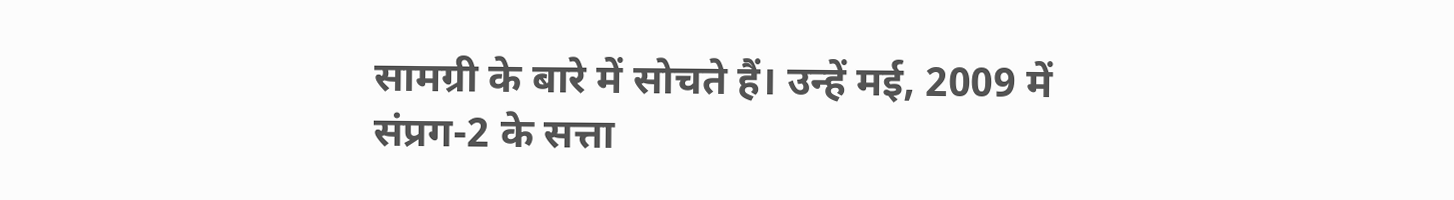सामग्री के बारे में सोचते हैं। उन्हें मई, 2009 में संप्रग-2 के सत्ता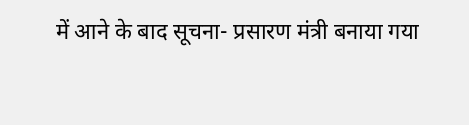में आने के बाद सूचना- प्रसारण मंत्री बनाया गया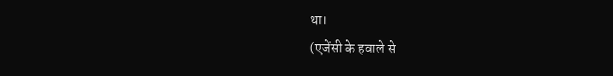था।
(एजेंसी के हवाले से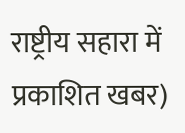राष्ट्रीय सहारा में प्रकाशित खबर)